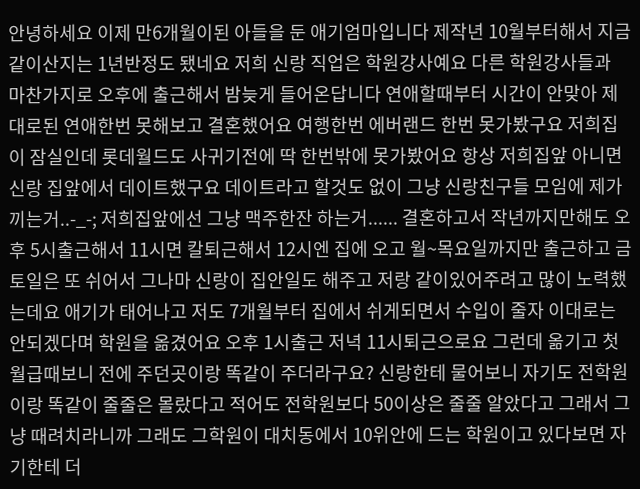안녕하세요 이제 만6개월이된 아들을 둔 애기엄마입니다 제작년 10월부터해서 지금 같이산지는 1년반정도 됐네요 저희 신랑 직업은 학원강사예요 다른 학원강사들과 마찬가지로 오후에 출근해서 밤늦게 들어온답니다 연애할때부터 시간이 안맞아 제대로된 연애한번 못해보고 결혼했어요 여행한번 에버랜드 한번 못가봤구요 저희집이 잠실인데 롯데월드도 사귀기전에 딱 한번밖에 못가봤어요 항상 저희집앞 아니면 신랑 집앞에서 데이트했구요 데이트라고 할것도 없이 그냥 신랑친구들 모임에 제가 끼는거..-_-; 저희집앞에선 그냥 맥주한잔 하는거...... 결혼하고서 작년까지만해도 오후 5시출근해서 11시면 칼퇴근해서 12시엔 집에 오고 월~목요일까지만 출근하고 금토일은 또 쉬어서 그나마 신랑이 집안일도 해주고 저랑 같이있어주려고 많이 노력했는데요 애기가 태어나고 저도 7개월부터 집에서 쉬게되면서 수입이 줄자 이대로는 안되겠다며 학원을 옮겼어요 오후 1시출근 저녁 11시퇴근으로요 그런데 옮기고 첫월급때보니 전에 주던곳이랑 똑같이 주더라구요? 신랑한테 물어보니 자기도 전학원이랑 똑같이 줄줄은 몰랐다고 적어도 전학원보다 50이상은 줄줄 알았다고 그래서 그냥 때려치라니까 그래도 그학원이 대치동에서 10위안에 드는 학원이고 있다보면 자기한테 더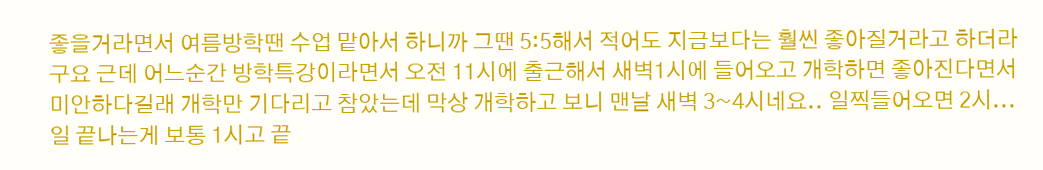좋을거라면서 여름방학땐 수업 맡아서 하니까 그땐 5:5해서 적어도 지금보다는 훨씬 좋아질거라고 하더라구요 근데 어느순간 방학특강이라면서 오전 11시에 출근해서 새벽1시에 들어오고 개학하면 좋아진다면서 미안하다길래 개학만 기다리고 참았는데 막상 개학하고 보니 맨날 새벽 3~4시네요.. 일찍들어오면 2시...일 끝나는게 보통 1시고 끝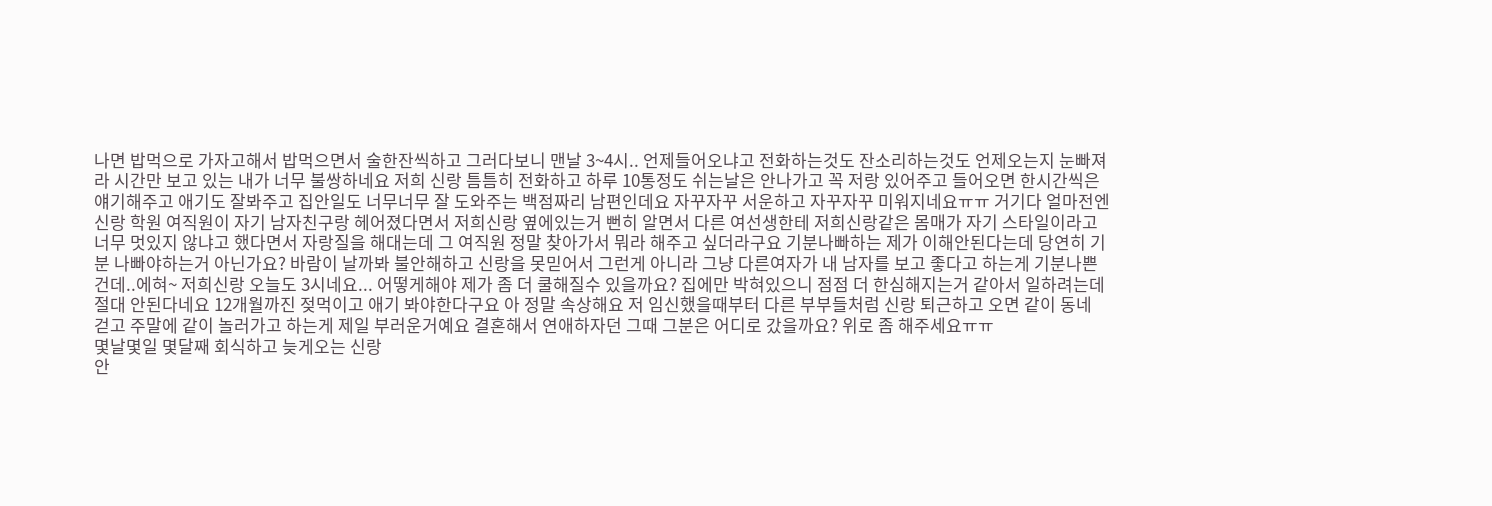나면 밥먹으로 가자고해서 밥먹으면서 술한잔씩하고 그러다보니 맨날 3~4시.. 언제들어오냐고 전화하는것도 잔소리하는것도 언제오는지 눈빠져라 시간만 보고 있는 내가 너무 불쌍하네요 저희 신랑 틈틈히 전화하고 하루 10통정도 쉬는날은 안나가고 꼭 저랑 있어주고 들어오면 한시간씩은 얘기해주고 애기도 잘봐주고 집안일도 너무너무 잘 도와주는 백점짜리 남편인데요 자꾸자꾸 서운하고 자꾸자꾸 미워지네요ㅠㅠ 거기다 얼마전엔 신랑 학원 여직원이 자기 남자친구랑 헤어졌다면서 저희신랑 옆에있는거 뻔히 알면서 다른 여선생한테 저희신랑같은 몸매가 자기 스타일이라고 너무 멋있지 않냐고 했다면서 자랑질을 해대는데 그 여직원 정말 찾아가서 뭐라 해주고 싶더라구요 기분나빠하는 제가 이해안된다는데 당연히 기분 나빠야하는거 아닌가요? 바람이 날까봐 불안해하고 신랑을 못믿어서 그런게 아니라 그냥 다른여자가 내 남자를 보고 좋다고 하는게 기분나쁜건데..에혀~ 저희신랑 오늘도 3시네요... 어떻게해야 제가 좀 더 쿨해질수 있을까요? 집에만 박혀있으니 점점 더 한심해지는거 같아서 일하려는데 절대 안된다네요 12개월까진 젖먹이고 애기 봐야한다구요 아 정말 속상해요 저 임신했을때부터 다른 부부들처럼 신랑 퇴근하고 오면 같이 동네 걷고 주말에 같이 놀러가고 하는게 제일 부러운거예요 결혼해서 연애하자던 그때 그분은 어디로 갔을까요? 위로 좀 해주세요ㅠㅠ
몇날몇일 몇달째 회식하고 늦게오는 신랑
안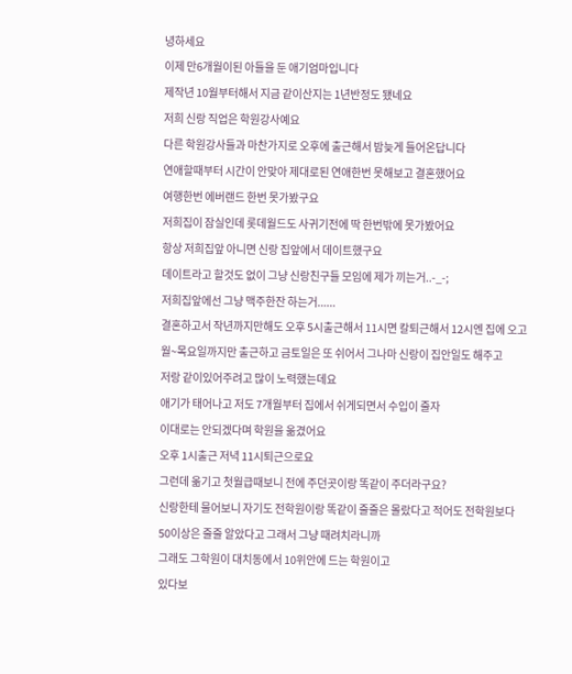녕하세요
이제 만6개월이된 아들을 둔 애기엄마입니다
제작년 10월부터해서 지금 같이산지는 1년반정도 됐네요
저희 신랑 직업은 학원강사예요
다른 학원강사들과 마찬가지로 오후에 출근해서 밤늦게 들어온답니다
연애할때부터 시간이 안맞아 제대로된 연애한번 못해보고 결혼했어요
여행한번 에버랜드 한번 못가봤구요
저희집이 잠실인데 롯데월드도 사귀기전에 딱 한번밖에 못가봤어요
항상 저희집앞 아니면 신랑 집앞에서 데이트했구요
데이트라고 할것도 없이 그냥 신랑친구들 모임에 제가 끼는거..-_-;
저희집앞에선 그냥 맥주한잔 하는거......
결혼하고서 작년까지만해도 오후 5시출근해서 11시면 칼퇴근해서 12시엔 집에 오고
월~목요일까지만 출근하고 금토일은 또 쉬어서 그나마 신랑이 집안일도 해주고
저랑 같이있어주려고 많이 노력했는데요
애기가 태어나고 저도 7개월부터 집에서 쉬게되면서 수입이 줄자
이대로는 안되겠다며 학원을 옮겼어요
오후 1시출근 저녁 11시퇴근으로요
그런데 옮기고 첫월급때보니 전에 주던곳이랑 똑같이 주더라구요?
신랑한테 물어보니 자기도 전학원이랑 똑같이 줄줄은 몰랐다고 적어도 전학원보다
50이상은 줄줄 알았다고 그래서 그냥 때려치라니까
그래도 그학원이 대치동에서 10위안에 드는 학원이고
있다보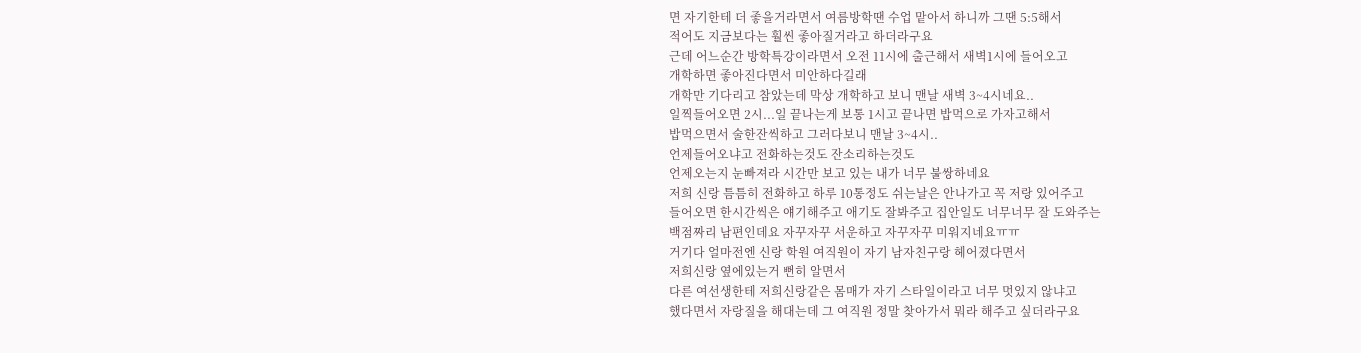면 자기한테 더 좋을거라면서 여름방학땐 수업 맡아서 하니까 그땐 5:5해서
적어도 지금보다는 훨씬 좋아질거라고 하더라구요
근데 어느순간 방학특강이라면서 오전 11시에 출근해서 새벽1시에 들어오고
개학하면 좋아진다면서 미안하다길래
개학만 기다리고 참았는데 막상 개학하고 보니 맨날 새벽 3~4시네요..
일찍들어오면 2시...일 끝나는게 보통 1시고 끝나면 밥먹으로 가자고해서
밥먹으면서 술한잔씩하고 그러다보니 맨날 3~4시..
언제들어오냐고 전화하는것도 잔소리하는것도
언제오는지 눈빠져라 시간만 보고 있는 내가 너무 불쌍하네요
저희 신랑 틈틈히 전화하고 하루 10통정도 쉬는날은 안나가고 꼭 저랑 있어주고
들어오면 한시간씩은 얘기해주고 애기도 잘봐주고 집안일도 너무너무 잘 도와주는
백점짜리 남편인데요 자꾸자꾸 서운하고 자꾸자꾸 미워지네요ㅠㅠ
거기다 얼마전엔 신랑 학원 여직원이 자기 남자친구랑 헤어졌다면서
저희신랑 옆에있는거 뻔히 알면서
다른 여선생한테 저희신랑같은 몸매가 자기 스타일이라고 너무 멋있지 않냐고
했다면서 자랑질을 해대는데 그 여직원 정말 찾아가서 뭐라 해주고 싶더라구요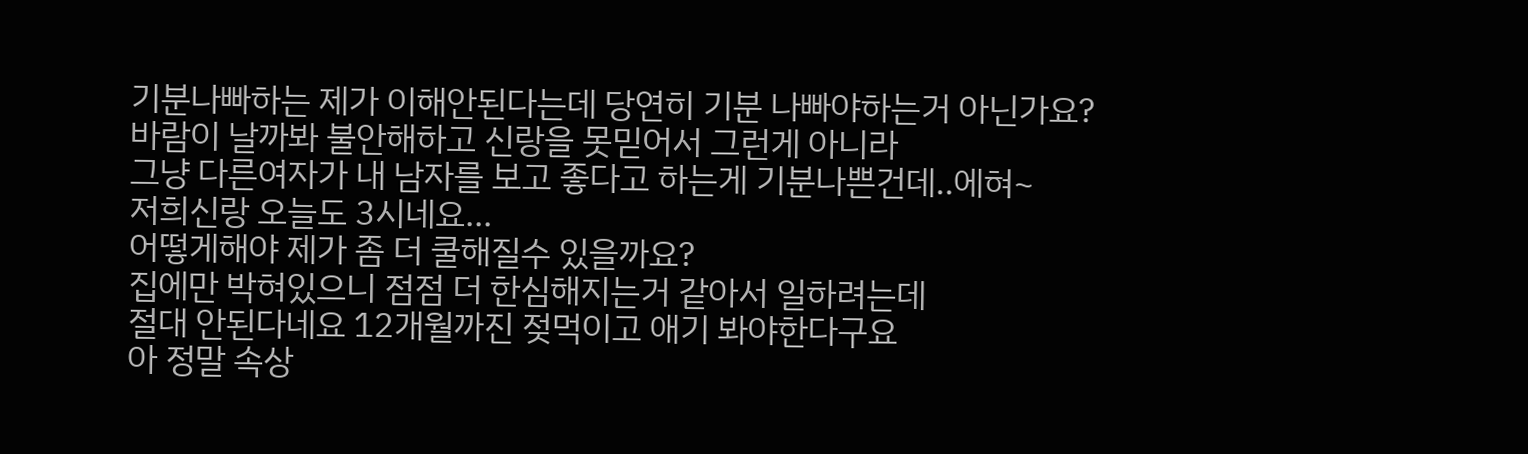기분나빠하는 제가 이해안된다는데 당연히 기분 나빠야하는거 아닌가요?
바람이 날까봐 불안해하고 신랑을 못믿어서 그런게 아니라
그냥 다른여자가 내 남자를 보고 좋다고 하는게 기분나쁜건데..에혀~
저희신랑 오늘도 3시네요...
어떻게해야 제가 좀 더 쿨해질수 있을까요?
집에만 박혀있으니 점점 더 한심해지는거 같아서 일하려는데
절대 안된다네요 12개월까진 젖먹이고 애기 봐야한다구요
아 정말 속상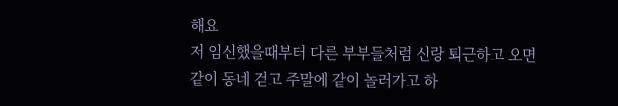해요
저 임신했을때부터 다른 부부들처럼 신랑 퇴근하고 오면
같이 동네 걷고 주말에 같이 놀러가고 하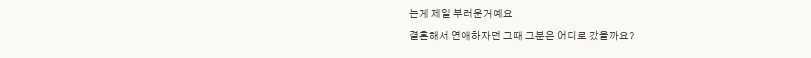는게 제일 부러운거예요
결혼해서 연애하자던 그때 그분은 어디로 갔을까요?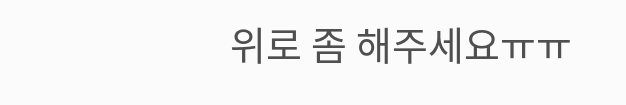위로 좀 해주세요ㅠㅠ